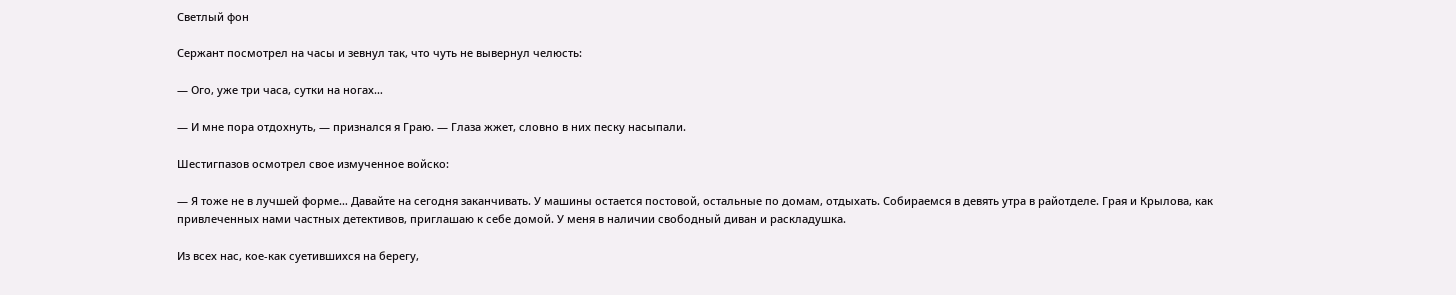Светлый фон

Сержант посмотрел на часы и зевнул так, что чуть не вывернул челюсть:

— Ого, уже три часа, сутки на ногах…

— И мне пора отдохнуть, — признался я Граю. — Глаза жжет, словно в них песку насыпали.

Шестигпазов осмотрел свое измученное войско:

— Я тоже не в лучшей форме… Давайте на сегодня заканчивать. У машины остается постовой, остальные по домам, отдыхать. Собираемся в девять утра в райотделе. Грая и Крылова, как привлеченных нами частных детективов, приглашаю к себе домой. У меня в наличии свободный диван и раскладушка.

Из всех нас, кое-как суетившихся на берегу,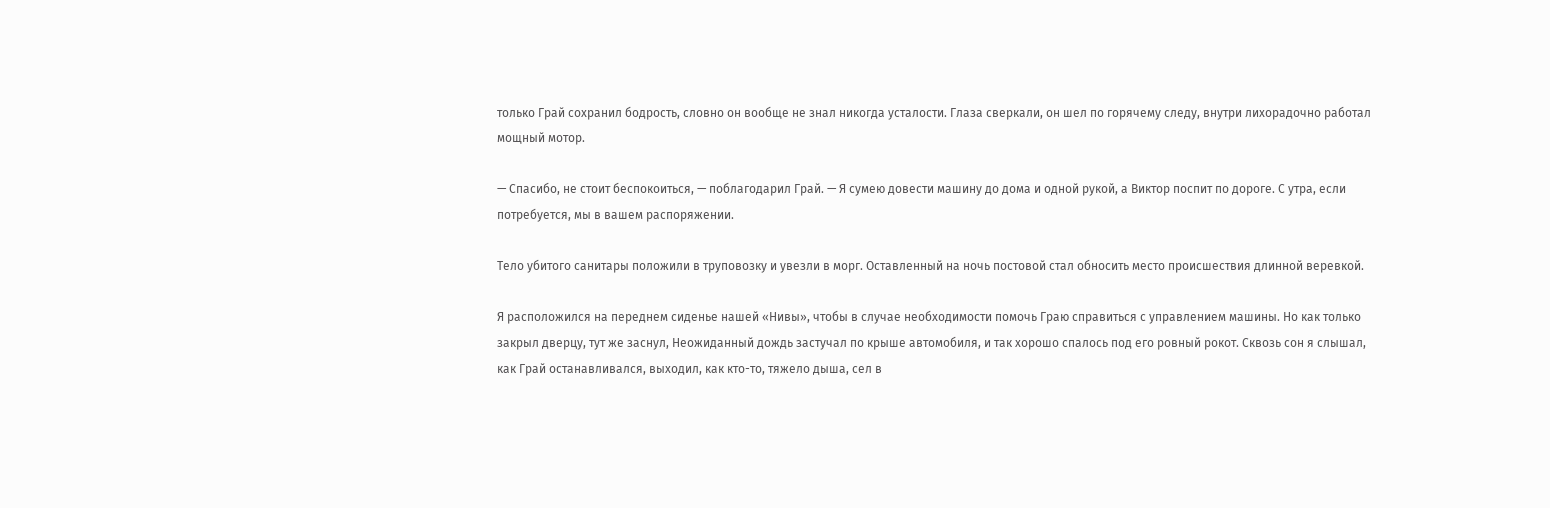только Грай сохранил бодрость, словно он вообще не знал никогда усталости. Глаза сверкали, он шел по горячему следу, внутри лихорадочно работал мощный мотор.

— Спасибо, не стоит беспокоиться, — поблагодарил Грай. — Я сумею довести машину до дома и одной рукой, а Виктор поспит по дороге. С утра, если потребуется, мы в вашем распоряжении.

Тело убитого санитары положили в труповозку и увезли в морг. Оставленный на ночь постовой стал обносить место происшествия длинной веревкой.

Я расположился на переднем сиденье нашей «Нивы», чтобы в случае необходимости помочь Граю справиться с управлением машины. Но как только закрыл дверцу, тут же заснул, Неожиданный дождь застучал по крыше автомобиля, и так хорошо спалось под его ровный рокот. Сквозь сон я слышал, как Грай останавливался, выходил, как кто-то, тяжело дыша, сел в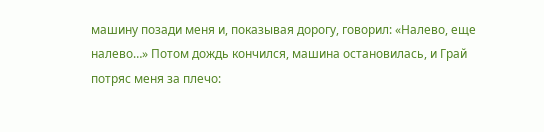машину позади меня и, показывая дорогу, говорил: «Налево, еще налево…» Потом дождь кончился, машина остановилась, и Грай потряс меня за плечо: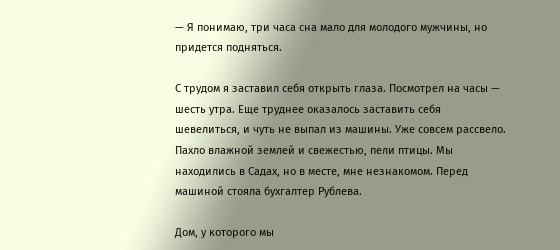— Я понимаю, три часа сна мало для молодого мужчины, но придется подняться.

С трудом я заставил себя открыть глаза. Посмотрел на часы — шесть утра. Еще труднее оказалось заставить себя шевелиться, и чуть не выпал из машины. Уже совсем рассвело. Пахло влажной землей и свежестью, пели птицы. Мы находились в Садах, но в месте, мне незнакомом. Перед машиной стояла бухгалтер Рублева.

Дом, у которого мы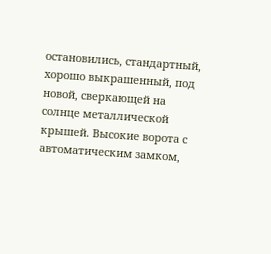остановились, стандартный, хорошо выкрашенный, под новой, сверкающей на солнце металлической крышей. Высокие ворота с автоматическим замком,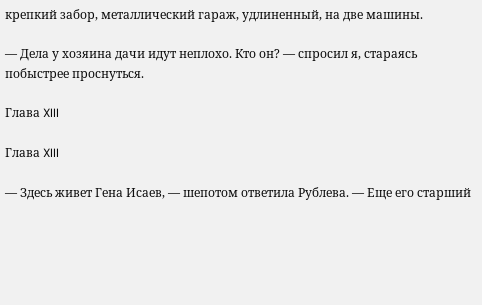крепкий забор, металлический гараж, удлиненный, на две машины.

— Дела у хозяина дачи идут неплохо. Кто он? — спросил я, стараясь побыстрее проснуться.

Глава XIII

Глава XIII

— Здесь живет Гена Исаев, — шепотом ответила Рублева. — Еще его старший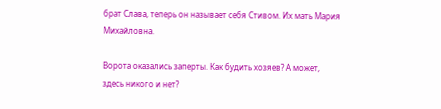брат Слава, теперь он называет себя Стивом. Их мать Мария Михайловна.

Ворота оказались заперты. Как будить хозяев? А может, здесь никого и нет?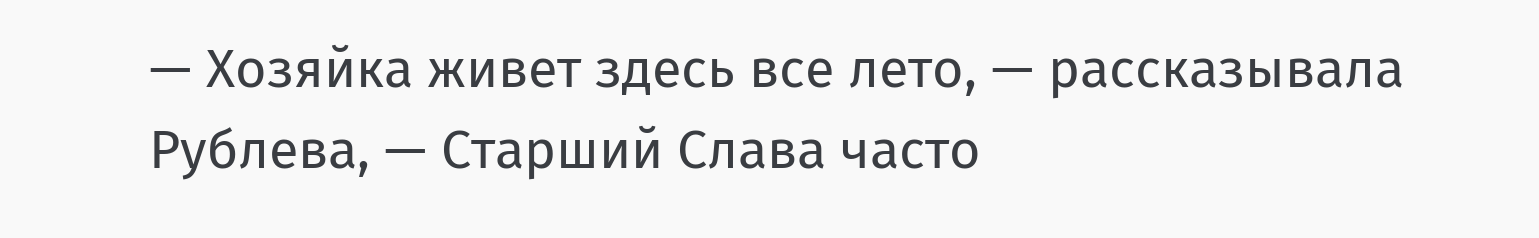— Хозяйка живет здесь все лето, — рассказывала Рублева, — Старший Слава часто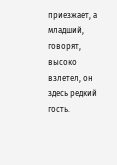приезжает, а младший, говорят, высоко взлетел, он здесь редкий гость.